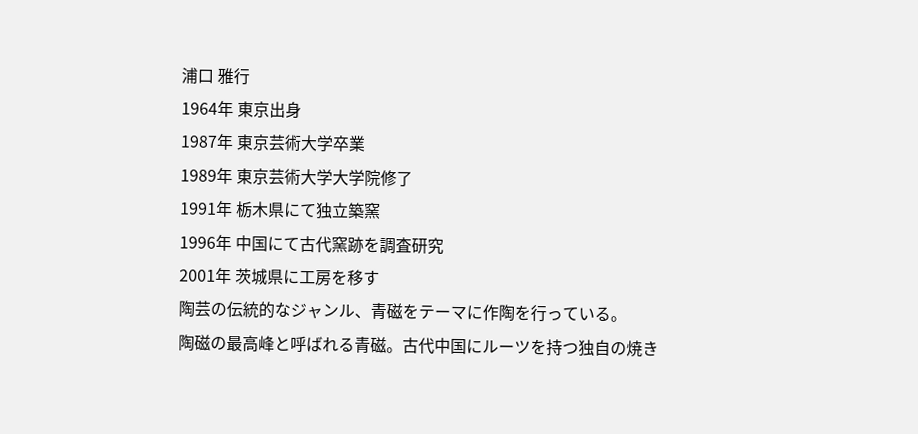浦口 雅行
1964年 東京出身
1987年 東京芸術大学卒業
1989年 東京芸術大学大学院修了
1991年 栃木県にて独立築窯
1996年 中国にて古代窯跡を調査研究
2001年 茨城県に工房を移す
陶芸の伝統的なジャンル、青磁をテーマに作陶を行っている。
陶磁の最高峰と呼ばれる青磁。古代中国にルーツを持つ独自の焼き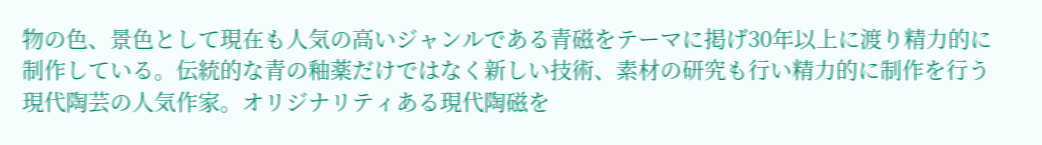物の色、景色として現在も人気の高いジャンルである青磁をテーマに掲げ30年以上に渡り精力的に制作している。伝統的な青の釉薬だけではなく新しい技術、素材の研究も行い精力的に制作を行う現代陶芸の人気作家。オリジナリティある現代陶磁を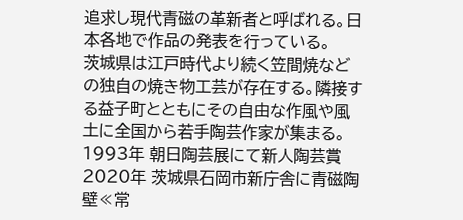追求し現代青磁の革新者と呼ばれる。日本各地で作品の発表を行っている。
茨城県は江戸時代より続く笠間焼などの独自の焼き物工芸が存在する。隣接する益子町とともにその自由な作風や風土に全国から若手陶芸作家が集まる。
1993年 朝日陶芸展にて新人陶芸賞
2020年 茨城県石岡市新庁舎に青磁陶壁≪常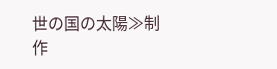世の国の太陽≫制作